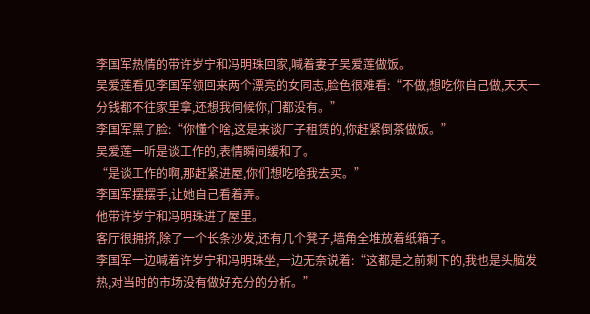李国军热情的带许岁宁和冯明珠回家,喊着妻子吴爱莲做饭。
吴爱莲看见李国军领回来两个漂亮的女同志,脸色很难看:“不做,想吃你自己做,天天一分钱都不往家里拿,还想我伺候你,门都没有。”
李国军黑了脸:“你懂个啥,这是来谈厂子租赁的,你赶紧倒茶做饭。”
吴爱莲一听是谈工作的,表情瞬间缓和了。
“是谈工作的啊,那赶紧进屋,你们想吃啥我去买。”
李国军摆摆手,让她自己看着弄。
他带许岁宁和冯明珠进了屋里。
客厅很拥挤,除了一个长条沙发,还有几个凳子,墙角全堆放着纸箱子。
李国军一边喊着许岁宁和冯明珠坐,一边无奈说着:“这都是之前剩下的,我也是头脑发热,对当时的市场没有做好充分的分析。”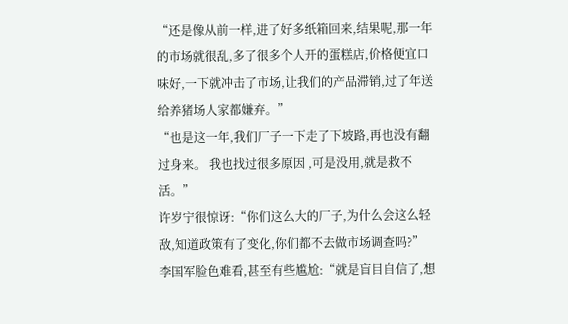“还是像从前一样,进了好多纸箱回来,结果呢,那一年的市场就很乱,多了很多个人开的蛋糕店,价格便宜口味好,一下就冲击了市场,让我们的产品滞销,过了年送给养猪场人家都嫌弃。”
“也是这一年,我们厂子一下走了下坡路,再也没有翻过身来。 我也找过很多原因 ,可是没用,就是救不活。”
许岁宁很惊讶:“你们这么大的厂子,为什么会这么轻敌,知道政策有了变化,你们都不去做市场调查吗?”
李国军脸色难看,甚至有些尴尬:“就是盲目自信了,想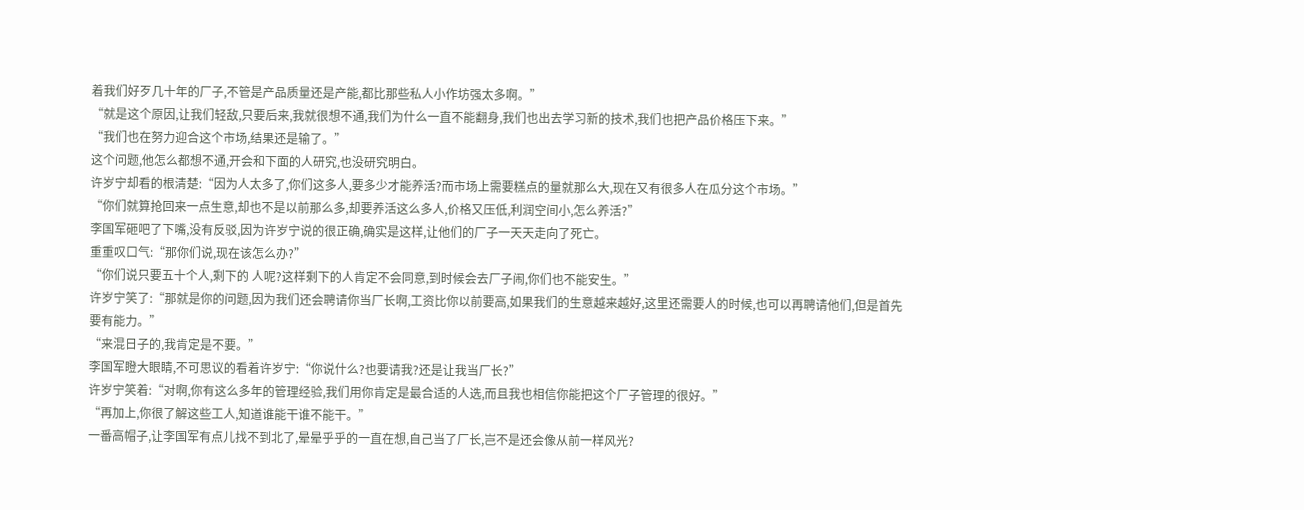着我们好歹几十年的厂子,不管是产品质量还是产能,都比那些私人小作坊强太多啊。”
“就是这个原因,让我们轻敌,只要后来,我就很想不通,我们为什么一直不能翻身,我们也出去学习新的技术,我们也把产品价格压下来。”
“我们也在努力迎合这个市场,结果还是输了。”
这个问题,他怎么都想不通,开会和下面的人研究,也没研究明白。
许岁宁却看的根清楚:“因为人太多了,你们这多人,要多少才能养活?而市场上需要糕点的量就那么大,现在又有很多人在瓜分这个市场。”
“你们就算抢回来一点生意,却也不是以前那么多,却要养活这么多人,价格又压低,利润空间小,怎么养活?”
李国军砸吧了下嘴,没有反驳,因为许岁宁说的很正确,确实是这样,让他们的厂子一天天走向了死亡。
重重叹口气:“那你们说,现在该怎么办?”
“你们说只要五十个人,剩下的 人呢?这样剩下的人肯定不会同意,到时候会去厂子闹,你们也不能安生。”
许岁宁笑了:“那就是你的问题,因为我们还会聘请你当厂长啊,工资比你以前要高,如果我们的生意越来越好,这里还需要人的时候,也可以再聘请他们,但是首先要有能力。”
“来混日子的,我肯定是不要。”
李国军瞪大眼睛,不可思议的看着许岁宁:“你说什么?也要请我?还是让我当厂长?”
许岁宁笑着:“对啊,你有这么多年的管理经验,我们用你肯定是最合适的人选,而且我也相信你能把这个厂子管理的很好。”
“再加上,你很了解这些工人,知道谁能干谁不能干。”
一番高帽子,让李国军有点儿找不到北了,晕晕乎乎的一直在想,自己当了厂长,岂不是还会像从前一样风光?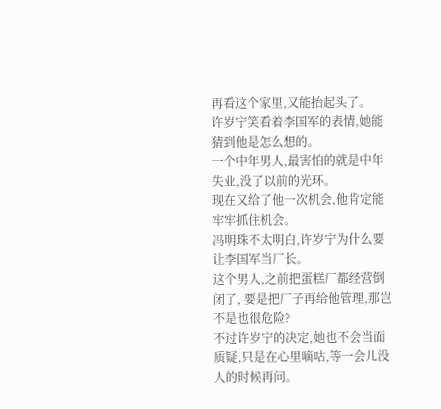再看这个家里,又能抬起头了。
许岁宁笑看着李国军的表情,她能猜到他是怎么想的。
一个中年男人,最害怕的就是中年失业,没了以前的光环。
现在又给了他一次机会,他肯定能牢牢抓住机会。
冯明珠不太明白,许岁宁为什么要让李国军当厂长。
这个男人,之前把蛋糕厂都经营倒闭了, 要是把厂子再给他管理,那岂不是也很危险?
不过许岁宁的决定,她也不会当面质疑,只是在心里嘀咕,等一会儿没人的时候再问。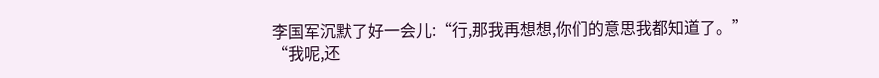李国军沉默了好一会儿:“行,那我再想想,你们的意思我都知道了。”
“我呢,还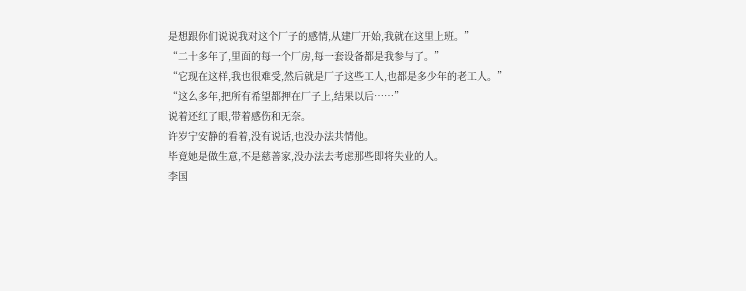是想跟你们说说我对这个厂子的感情,从建厂开始,我就在这里上班。”
“二十多年了,里面的每一个厂房,每一套设备都是我参与了。”
“它现在这样,我也很难受,然后就是厂子这些工人,也都是多少年的老工人。”
“这么多年,把所有希望都押在厂子上,结果以后……”
说着还红了眼,带着感伤和无奈。
许岁宁安静的看着,没有说话,也没办法共情他。
毕竟她是做生意,不是慈善家,没办法去考虑那些即将失业的人。
李国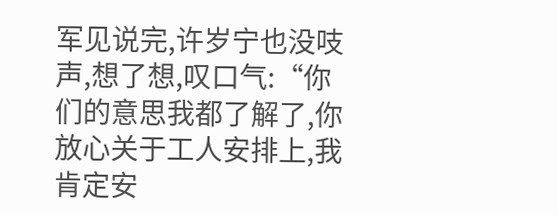军见说完,许岁宁也没吱声,想了想,叹口气:“你们的意思我都了解了,你放心关于工人安排上,我肯定安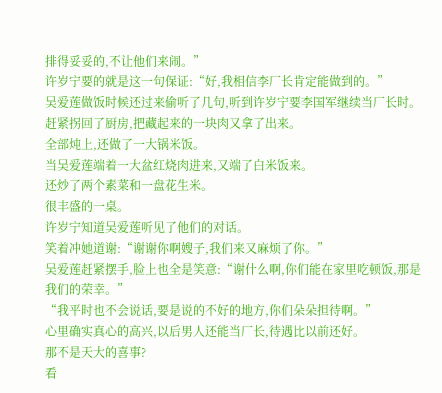排得妥妥的,不让他们来闹。”
许岁宁要的就是这一句保证:“好,我相信李厂长肯定能做到的。”
吴爱莲做饭时候还过来偷听了几句,听到许岁宁要李国军继续当厂长时。
赶紧拐回了厨房,把藏起来的一块肉又拿了出来。
全部炖上,还做了一大锅米饭。
当吴爱莲端着一大盆红烧肉进来,又端了白米饭来。
还炒了两个素菜和一盘花生米。
很丰盛的一桌。
许岁宁知道吴爱莲听见了他们的对话。
笑着冲她道谢:“谢谢你啊嫂子,我们来又麻烦了你。”
吴爱莲赶紧摆手,脸上也全是笑意:“谢什么啊,你们能在家里吃顿饭,那是我们的荣幸。”
“我平时也不会说话,要是说的不好的地方,你们朵朵担待啊。”
心里确实真心的高兴,以后男人还能当厂长,待遇比以前还好。
那不是天大的喜事?
看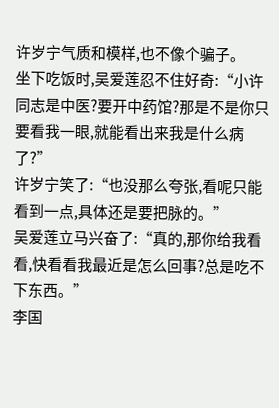许岁宁气质和模样,也不像个骗子。
坐下吃饭时,吴爱莲忍不住好奇:“小许同志是中医?要开中药馆?那是不是你只要看我一眼,就能看出来我是什么病了?”
许岁宁笑了:“也没那么夸张,看呢只能看到一点,具体还是要把脉的。”
吴爱莲立马兴奋了:“真的,那你给我看看,快看看我最近是怎么回事?总是吃不下东西。”
李国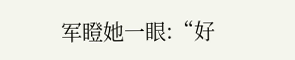军瞪她一眼:“好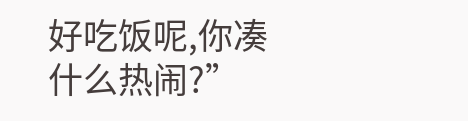好吃饭呢,你凑什么热闹?”